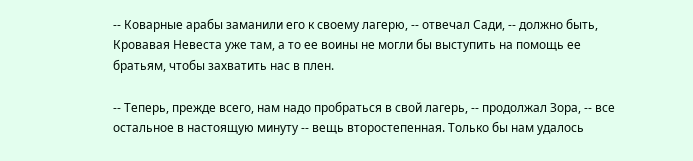-- Коварные арабы заманили его к своему лагерю, -- отвечал Сади, -- должно быть, Кровавая Невеста уже там, а то ее воины не могли бы выступить на помощь ее братьям, чтобы захватить нас в плен.

-- Теперь, прежде всего, нам надо пробраться в свой лагерь, -- продолжал Зора, -- все остальное в настоящую минуту -- вещь второстепенная. Только бы нам удалось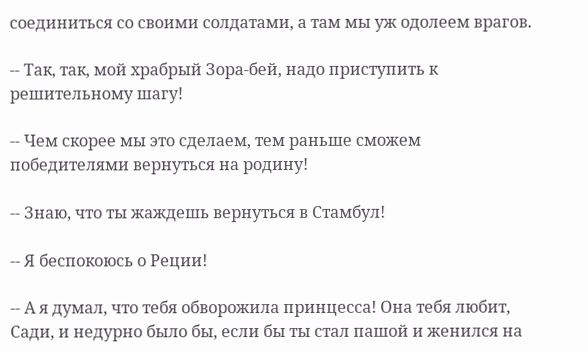соединиться со своими солдатами, а там мы уж одолеем врагов.

-- Так, так, мой храбрый Зора-бей, надо приступить к решительному шагу!

-- Чем скорее мы это сделаем, тем раньше сможем победителями вернуться на родину!

-- Знаю, что ты жаждешь вернуться в Стамбул!

-- Я беспокоюсь о Реции!

-- А я думал, что тебя обворожила принцесса! Она тебя любит, Сади, и недурно было бы, если бы ты стал пашой и женился на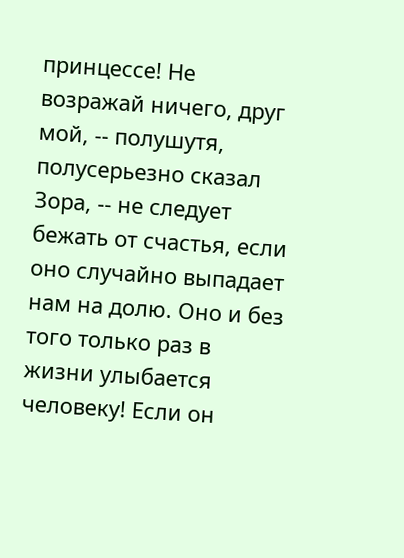принцессе! Не возражай ничего, друг мой, -- полушутя, полусерьезно сказал Зора, -- не следует бежать от счастья, если оно случайно выпадает нам на долю. Оно и без того только раз в жизни улыбается человеку! Если он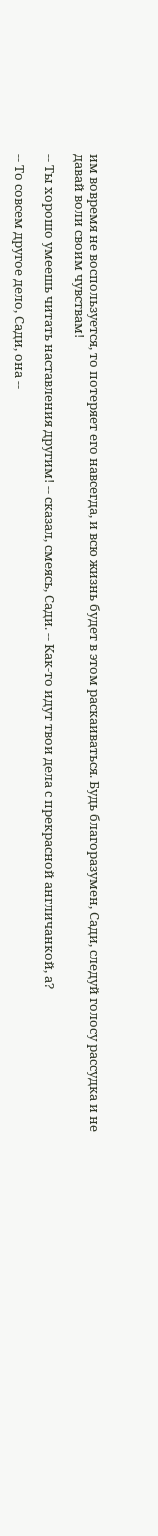им вовремя не воспользуется, то потеряет его навсегда, и всю жизнь будет в этом раскаиваться. Будь благоразумен, Сади, следуй голосу рассудка и не давай воли своим чувствам!

-- Ты хорошо умеешь читать наставления другим! -- сказал, смеясь, Сади. -- Как-то идут твои дела с прекрасной англичанкой, а?

-- То совсем другое дело, Сади, она --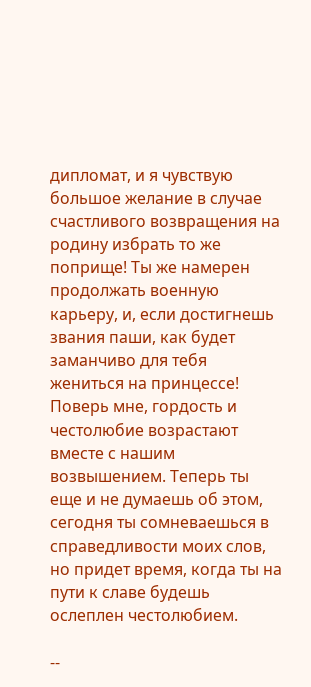дипломат, и я чувствую большое желание в случае счастливого возвращения на родину избрать то же поприще! Ты же намерен продолжать военную карьеру, и, если достигнешь звания паши, как будет заманчиво для тебя жениться на принцессе! Поверь мне, гордость и честолюбие возрастают вместе с нашим возвышением. Теперь ты еще и не думаешь об этом, сегодня ты сомневаешься в справедливости моих слов, но придет время, когда ты на пути к славе будешь ослеплен честолюбием.

--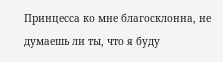Принцесса ко мне благосклонна, не думаешь ли ты, что я буду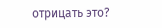отрицать это?